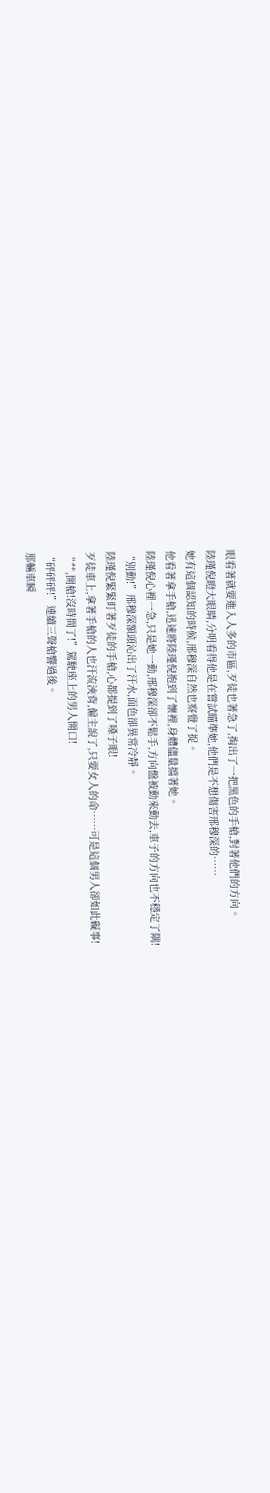眼看著就要進入人多的市區,歹徒也著急了,掏出了一把黑色的手槍,對著他們的方向。
陸瑾倪瞪大眼睛,分明看得他是在嘗試瞄準她,他們是不想傷害邢穆深的……
她有這個認知的時候,邢穆深自然也察覺了捉。
他看著拿手槍,迅速將陸瑾倪抱到了懷裡,身體儘量擋著她。
陸瑾倪心裡一急,只是她一動,邢穆深卻不鬆手,方向盤被動來動去,車子的方向也不穩定了隅!
“別動!”邢穆深額頭沁出了汗水,面色卻異常冷靜。
陸瑾倪緊緊盯著歹徒的手槍,心都提到了嗓子眼!
歹徒車上,拿著手槍的人也汗流浹背,僱主說了,只要女人的命……可是這個男人卻如此礙事!
“艹,開槍!沒時間了!”駕駛座上的男人開口!
“砰砰砰!”連續三聲槍響過後。
那輛車瞬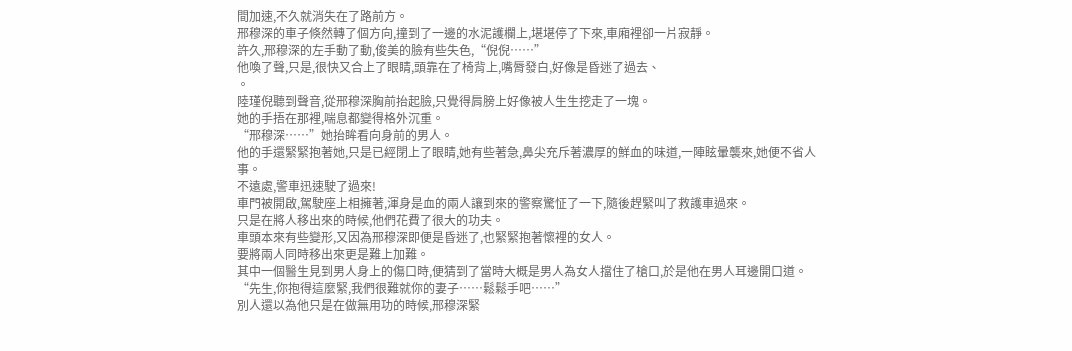間加速,不久就消失在了路前方。
邢穆深的車子倏然轉了個方向,撞到了一邊的水泥護欄上,堪堪停了下來,車廂裡卻一片寂靜。
許久,邢穆深的左手動了動,俊美的臉有些失色,“倪倪……”
他喚了聲,只是,很快又合上了眼睛,頭靠在了椅背上,嘴脣發白,好像是昏迷了過去、
。
陸瑾倪聽到聲音,從邢穆深胸前抬起臉,只覺得肩膀上好像被人生生挖走了一塊。
她的手捂在那裡,喘息都變得格外沉重。
“邢穆深……”她抬眸看向身前的男人。
他的手還緊緊抱著她,只是已經閉上了眼睛,她有些著急,鼻尖充斥著濃厚的鮮血的味道,一陣眩暈襲來,她便不省人事。
不遠處,警車迅速駛了過來!
車門被開啟,駕駛座上相擁著,渾身是血的兩人讓到來的警察驚怔了一下,隨後趕緊叫了救護車過來。
只是在將人移出來的時候,他們花費了很大的功夫。
車頭本來有些變形,又因為邢穆深即便是昏迷了,也緊緊抱著懷裡的女人。
要將兩人同時移出來更是難上加難。
其中一個醫生見到男人身上的傷口時,便猜到了當時大概是男人為女人擋住了槍口,於是他在男人耳邊開口道。
“先生,你抱得這麼緊,我們很難就你的妻子……鬆鬆手吧……”
別人還以為他只是在做無用功的時候,邢穆深緊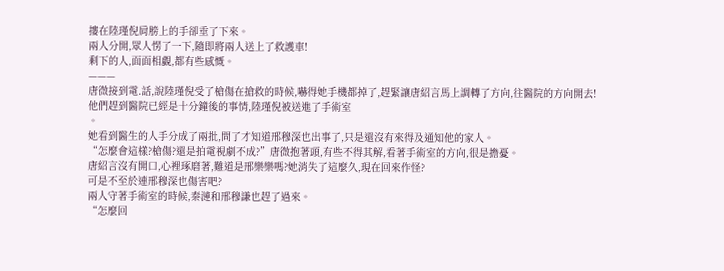摟在陸瑾倪肩膀上的手卻垂了下來。
兩人分開,眾人愣了一下,隨即將兩人送上了救護車!
剩下的人,面面相覷,都有些感慨。
———
唐微接到電.話,說陸瑾倪受了槍傷在搶救的時候,嚇得她手機都掉了,趕緊讓唐紹言馬上調轉了方向,往醫院的方向開去!
他們趕到醫院已經是十分鐘後的事情,陸瑾倪被送進了手術室
。
她看到醫生的人手分成了兩批,問了才知道邢穆深也出事了,只是還沒有來得及通知他的家人。
“怎麼會這樣?槍傷?還是拍電視劇不成?”唐微抱著頭,有些不得其解,看著手術室的方向,很是擔憂。
唐紹言沒有開口,心裡琢磨著,難道是邢樂樂嗎?她消失了這麼久,現在回來作怪?
可是不至於連邢穆深也傷害吧?
兩人守著手術室的時候,秦漣和邢穆謙也趕了過來。
“怎麼回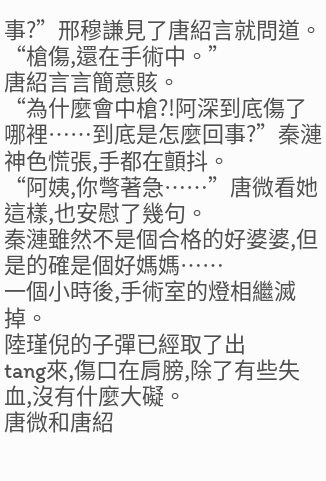事?”邢穆謙見了唐紹言就問道。
“槍傷,還在手術中。”
唐紹言言簡意賅。
“為什麼會中槍?!阿深到底傷了哪裡……到底是怎麼回事?”秦漣神色慌張,手都在顫抖。
“阿姨,你彆著急……”唐微看她這樣,也安慰了幾句。
秦漣雖然不是個合格的好婆婆,但是的確是個好媽媽……
一個小時後,手術室的燈相繼滅掉。
陸瑾倪的子彈已經取了出
tang來,傷口在肩膀,除了有些失血,沒有什麼大礙。
唐微和唐紹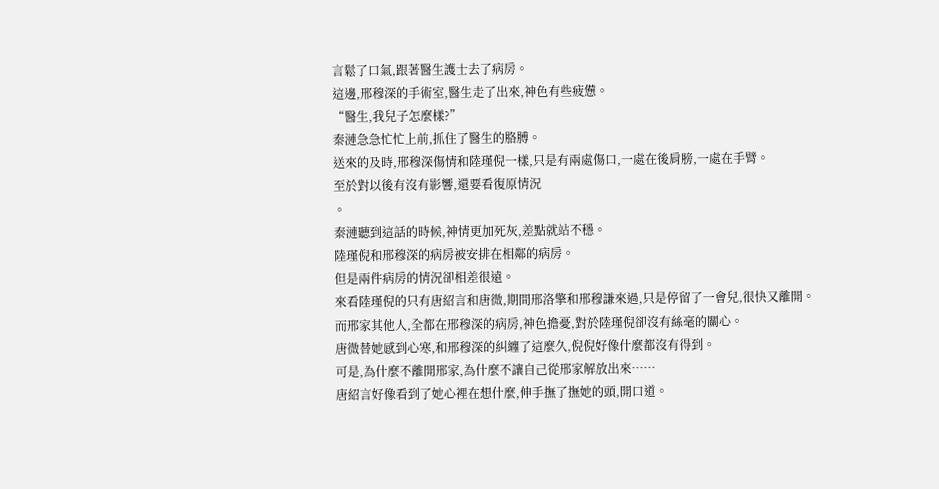言鬆了口氣,跟著醫生護士去了病房。
這邊,邢穆深的手術室,醫生走了出來,神色有些疲憊。
“醫生,我兒子怎麼樣?”
秦漣急急忙忙上前,抓住了醫生的胳膊。
送來的及時,邢穆深傷情和陸瑾倪一樣,只是有兩處傷口,一處在後肩膀,一處在手臂。
至於對以後有沒有影響,還要看復原情況
。
秦漣聽到這話的時候,神情更加死灰,差點就站不穩。
陸瑾倪和邢穆深的病房被安排在相鄰的病房。
但是兩件病房的情況卻相差很遠。
來看陸瑾倪的只有唐紹言和唐微,期間邢洛擎和邢穆謙來過,只是停留了一會兒,很快又離開。
而邢家其他人,全都在邢穆深的病房,神色擔憂,對於陸瑾倪卻沒有絲毫的關心。
唐微替她感到心寒,和邢穆深的糾纏了這麼久,倪倪好像什麼都沒有得到。
可是,為什麼不離開邢家,為什麼不讓自己從邢家解放出來……
唐紹言好像看到了她心裡在想什麼,伸手撫了撫她的頭,開口道。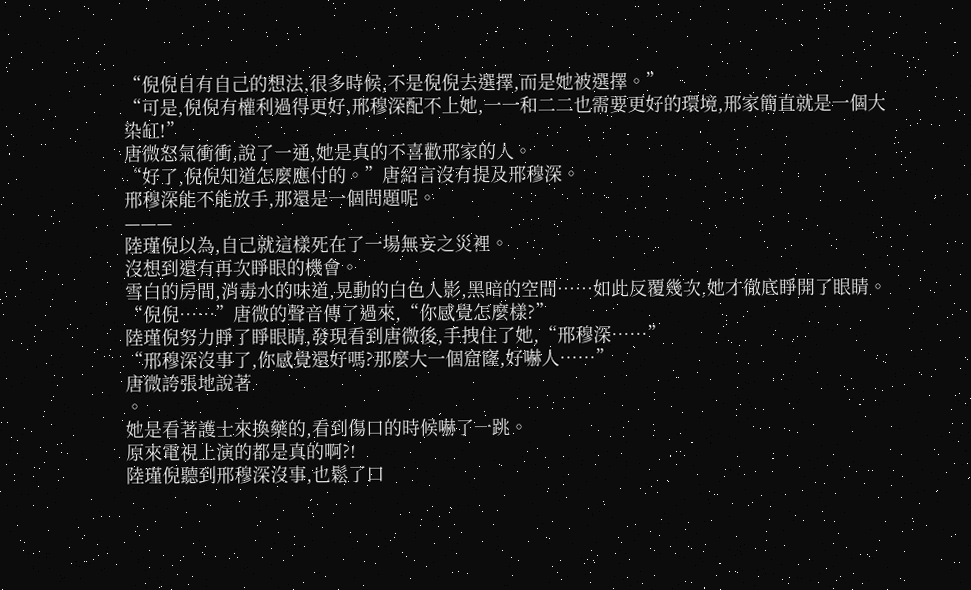“倪倪自有自己的想法,很多時候,不是倪倪去選擇,而是她被選擇。”
“可是,倪倪有權利過得更好,邢穆深配不上她,一一和二二也需要更好的環境,邢家簡直就是一個大染缸!”
唐微怒氣衝衝,說了一通,她是真的不喜歡邢家的人。
“好了,倪倪知道怎麼應付的。”唐紹言沒有提及邢穆深。
邢穆深能不能放手,那還是一個問題呢。
———
陸瑾倪以為,自己就這樣死在了一場無妄之災裡。
沒想到還有再次睜眼的機會。
雪白的房間,消毒水的味道,晃動的白色人影,黑暗的空間……如此反覆幾次,她才徹底睜開了眼睛。
“倪倪……”唐微的聲音傳了過來,“你感覺怎麼樣?”
陸瑾倪努力睜了睜眼睛,發現看到唐微後,手拽住了她,“邢穆深……”
“邢穆深沒事了,你感覺還好嗎?那麼大一個窟窿,好嚇人……”
唐微誇張地說著
。
她是看著護士來換藥的,看到傷口的時候嚇了一跳。
原來電視上演的都是真的啊?!
陸瑾倪聽到邢穆深沒事,也鬆了口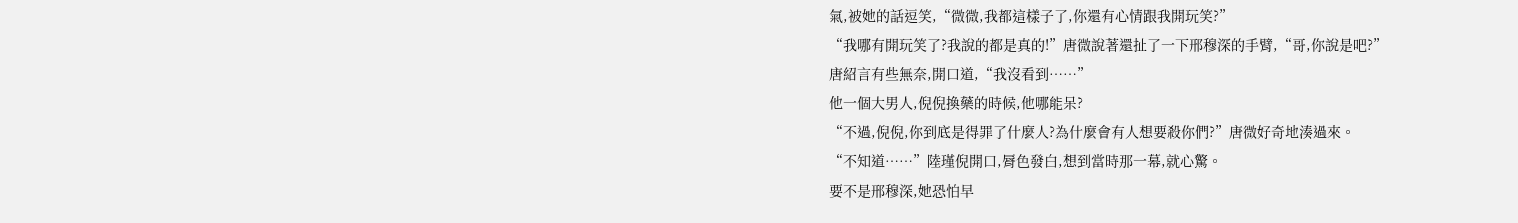氣,被她的話逗笑,“微微,我都這樣子了,你還有心情跟我開玩笑?”
“我哪有開玩笑了?我說的都是真的!”唐微說著還扯了一下邢穆深的手臂,“哥,你說是吧?”
唐紹言有些無奈,開口道,“我沒看到……”
他一個大男人,倪倪換藥的時候,他哪能呆?
“不過,倪倪,你到底是得罪了什麼人?為什麼會有人想要殺你們?”唐微好奇地湊過來。
“不知道……”陸瑾倪開口,脣色發白,想到當時那一幕,就心驚。
要不是邢穆深,她恐怕早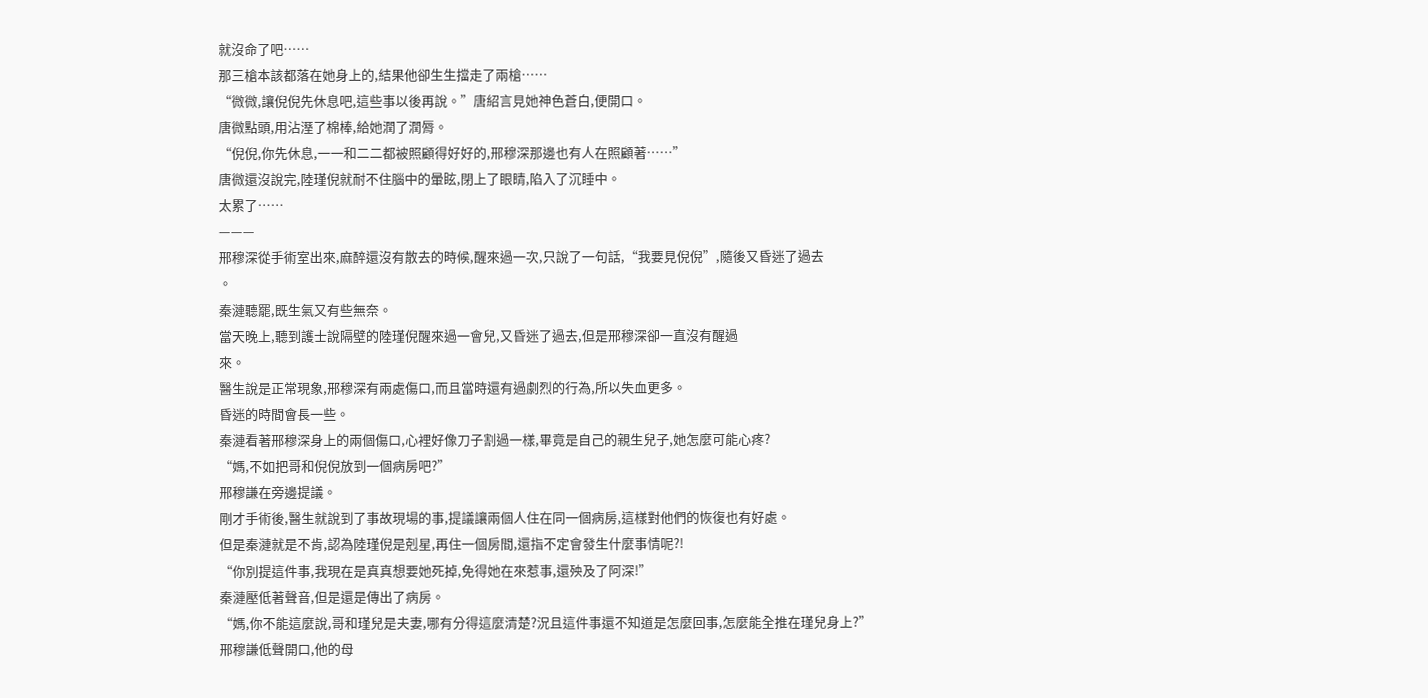就沒命了吧……
那三槍本該都落在她身上的,結果他卻生生擋走了兩槍……
“微微,讓倪倪先休息吧,這些事以後再說。”唐紹言見她神色蒼白,便開口。
唐微點頭,用沾溼了棉棒,給她潤了潤脣。
“倪倪,你先休息,一一和二二都被照顧得好好的,邢穆深那邊也有人在照顧著……”
唐微還沒說完,陸瑾倪就耐不住腦中的暈眩,閉上了眼睛,陷入了沉睡中。
太累了……
———
邢穆深從手術室出來,麻醉還沒有散去的時候,醒來過一次,只說了一句話,“我要見倪倪”,隨後又昏迷了過去
。
秦漣聽罷,既生氣又有些無奈。
當天晚上,聽到護士說隔壁的陸瑾倪醒來過一會兒,又昏迷了過去,但是邢穆深卻一直沒有醒過
來。
醫生說是正常現象,邢穆深有兩處傷口,而且當時還有過劇烈的行為,所以失血更多。
昏迷的時間會長一些。
秦漣看著邢穆深身上的兩個傷口,心裡好像刀子割過一樣,畢竟是自己的親生兒子,她怎麼可能心疼?
“媽,不如把哥和倪倪放到一個病房吧?”
邢穆謙在旁邊提議。
剛才手術後,醫生就說到了事故現場的事,提議讓兩個人住在同一個病房,這樣對他們的恢復也有好處。
但是秦漣就是不肯,認為陸瑾倪是剋星,再住一個房間,還指不定會發生什麼事情呢?!
“你別提這件事,我現在是真真想要她死掉,免得她在來惹事,還殃及了阿深!”
秦漣壓低著聲音,但是還是傳出了病房。
“媽,你不能這麼說,哥和瑾兒是夫妻,哪有分得這麼清楚?況且這件事還不知道是怎麼回事,怎麼能全推在瑾兒身上?”
邢穆謙低聲開口,他的母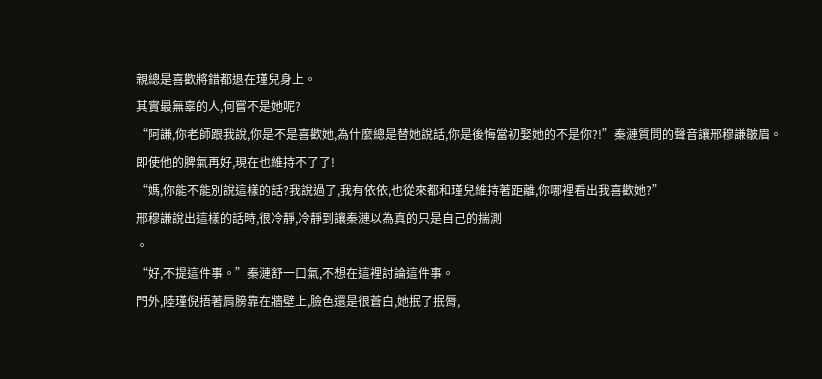親總是喜歡將錯都退在瑾兒身上。
其實最無辜的人,何嘗不是她呢?
“阿謙,你老師跟我說,你是不是喜歡她,為什麼總是替她說話,你是後悔當初娶她的不是你?!”秦漣質問的聲音讓邢穆謙皺眉。
即使他的脾氣再好,現在也維持不了了!
“媽,你能不能別說這樣的話?我說過了,我有依依,也從來都和瑾兒維持著距離,你哪裡看出我喜歡她?”
邢穆謙說出這樣的話時,很冷靜,冷靜到讓秦漣以為真的只是自己的揣測
。
“好,不提這件事。”秦漣舒一口氣,不想在這裡討論這件事。
門外,陸瑾倪捂著肩膀靠在牆壁上,臉色還是很蒼白,她抿了抿脣,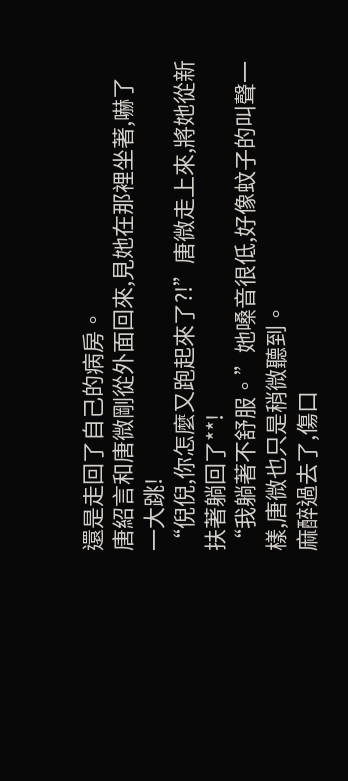還是走回了自己的病房。
唐紹言和唐微剛從外面回來,見她在那裡坐著,嚇了一大跳!
“倪倪,你怎麼又跑起來了?!”唐微走上來,將她從新扶著躺回了**!
“我躺著不舒服。”她嗓音很低,好像蚊子的叫聲一樣,唐微也只是稍微聽到。
麻醉過去了,傷口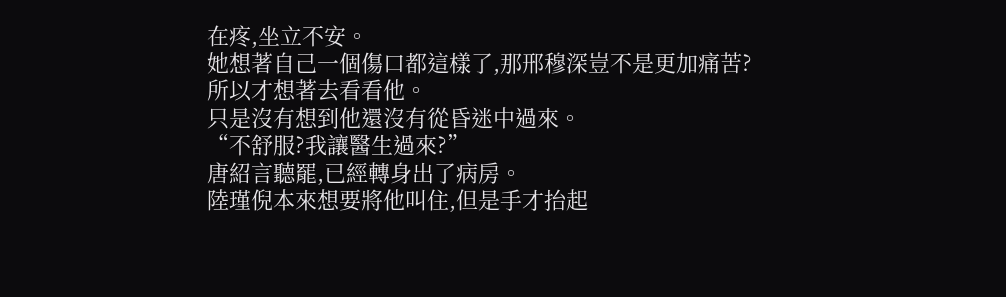在疼,坐立不安。
她想著自己一個傷口都這樣了,那邢穆深豈不是更加痛苦?
所以才想著去看看他。
只是沒有想到他還沒有從昏迷中過來。
“不舒服?我讓醫生過來?”
唐紹言聽罷,已經轉身出了病房。
陸瑾倪本來想要將他叫住,但是手才抬起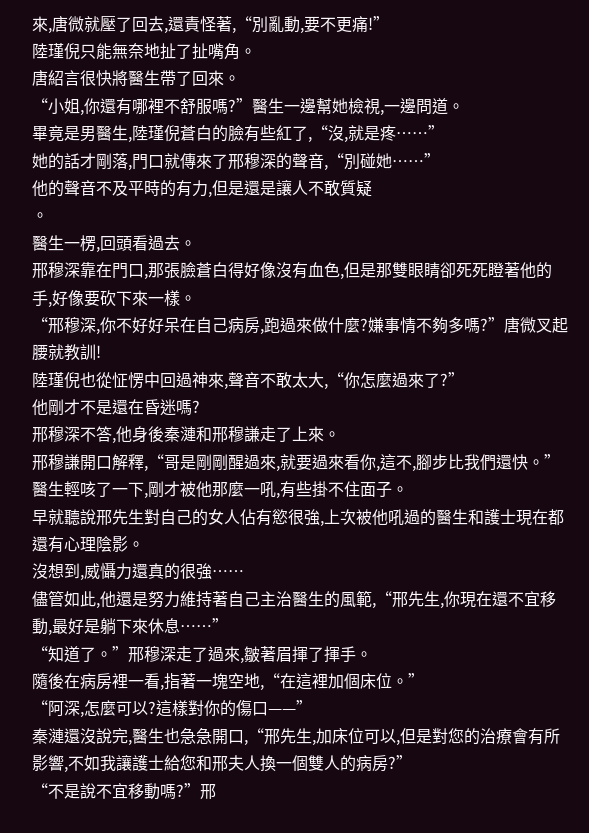來,唐微就壓了回去,還責怪著,“別亂動,要不更痛!”
陸瑾倪只能無奈地扯了扯嘴角。
唐紹言很快將醫生帶了回來。
“小姐,你還有哪裡不舒服嗎?”醫生一邊幫她檢視,一邊問道。
畢竟是男醫生,陸瑾倪蒼白的臉有些紅了,“沒,就是疼……”
她的話才剛落,門口就傳來了邢穆深的聲音,“別碰她……”
他的聲音不及平時的有力,但是還是讓人不敢質疑
。
醫生一楞,回頭看過去。
邢穆深靠在門口,那張臉蒼白得好像沒有血色,但是那雙眼睛卻死死瞪著他的手,好像要砍下來一樣。
“邢穆深,你不好好呆在自己病房,跑過來做什麼?嫌事情不夠多嗎?”唐微叉起腰就教訓!
陸瑾倪也從怔愣中回過神來,聲音不敢太大,“你怎麼過來了?”
他剛才不是還在昏迷嗎?
邢穆深不答,他身後秦漣和邢穆謙走了上來。
邢穆謙開口解釋,“哥是剛剛醒過來,就要過來看你,這不,腳步比我們還快。”
醫生輕咳了一下,剛才被他那麼一吼,有些掛不住面子。
早就聽說邢先生對自己的女人佔有慾很強,上次被他吼過的醫生和護士現在都還有心理陰影。
沒想到,威懾力還真的很強……
儘管如此,他還是努力維持著自己主治醫生的風範,“邢先生,你現在還不宜移動,最好是躺下來休息……”
“知道了。”邢穆深走了過來,皺著眉揮了揮手。
隨後在病房裡一看,指著一塊空地,“在這裡加個床位。”
“阿深,怎麼可以?這樣對你的傷口——”
秦漣還沒說完,醫生也急急開口,“邢先生,加床位可以,但是對您的治療會有所影響,不如我讓護士給您和邢夫人換一個雙人的病房?”
“不是說不宜移動嗎?”邢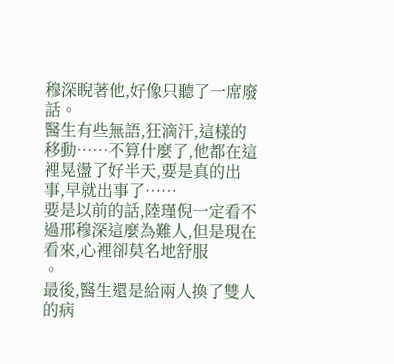穆深睨著他,好像只聽了一席廢話。
醫生有些無語,狂滴汗,這樣的移動……不算什麼了,他都在這裡晃盪了好半天,要是真的出事,早就出事了……
要是以前的話,陸瑾倪一定看不過邢穆深這麼為難人,但是現在看來,心裡卻莫名地舒服
。
最後,醫生還是給兩人換了雙人的病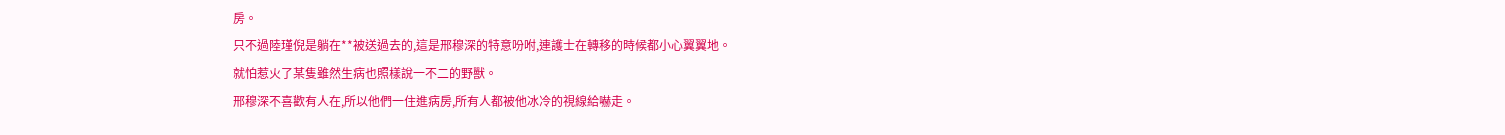房。
只不過陸瑾倪是躺在**被送過去的,這是邢穆深的特意吩咐,連護士在轉移的時候都小心翼翼地。
就怕惹火了某隻雖然生病也照樣說一不二的野獸。
邢穆深不喜歡有人在,所以他們一住進病房,所有人都被他冰冷的視線給嚇走。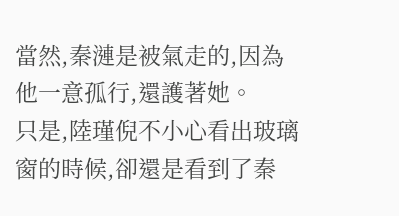當然,秦漣是被氣走的,因為他一意孤行,還護著她。
只是,陸瑾倪不小心看出玻璃窗的時候,卻還是看到了秦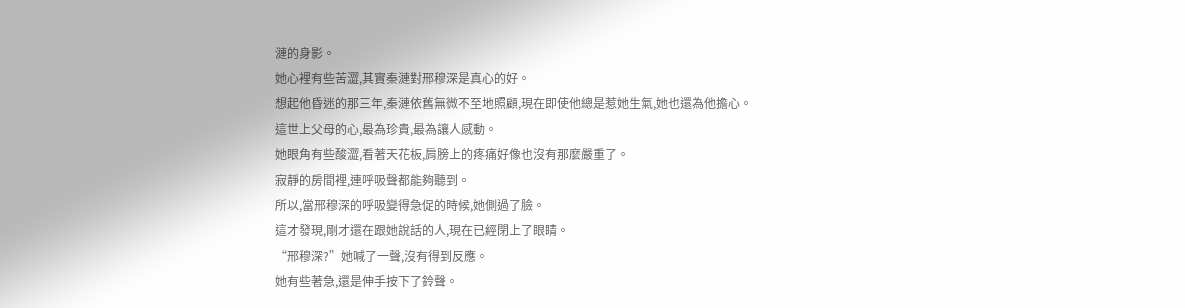漣的身影。
她心裡有些苦澀,其實秦漣對邢穆深是真心的好。
想起他昏迷的那三年,秦漣依舊無微不至地照顧,現在即使他總是惹她生氣,她也還為他擔心。
這世上父母的心,最為珍貴,最為讓人感動。
她眼角有些酸澀,看著天花板,肩膀上的疼痛好像也沒有那麼嚴重了。
寂靜的房間裡,連呼吸聲都能夠聽到。
所以,當邢穆深的呼吸變得急促的時候,她側過了臉。
這才發現,剛才還在跟她說話的人,現在已經閉上了眼睛。
“邢穆深?”她喊了一聲,沒有得到反應。
她有些著急,還是伸手按下了鈴聲。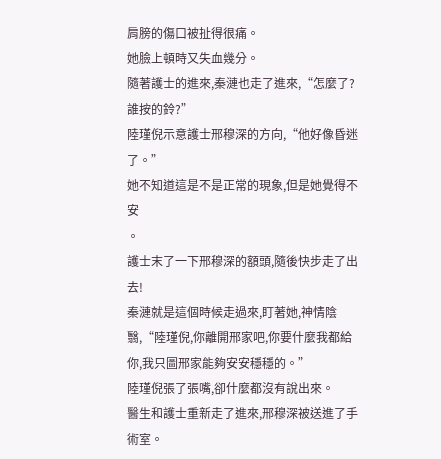肩膀的傷口被扯得很痛。
她臉上頓時又失血幾分。
隨著護士的進來,秦漣也走了進來,“怎麼了?誰按的鈴?”
陸瑾倪示意護士邢穆深的方向,“他好像昏迷了。”
她不知道這是不是正常的現象,但是她覺得不安
。
護士末了一下邢穆深的額頭,隨後快步走了出去!
秦漣就是這個時候走過來,盯著她,神情陰翳,“陸瑾倪,你離開邢家吧,你要什麼我都給你,我只圖邢家能夠安安穩穩的。”
陸瑾倪張了張嘴,卻什麼都沒有說出來。
醫生和護士重新走了進來,邢穆深被送進了手術室。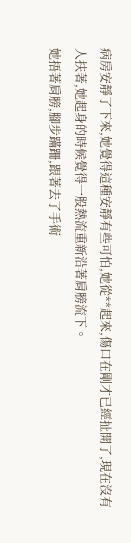病房安靜了下來,她覺得這種安靜有些可怕,她從**起來,傷口在剛才已經扯開了,現在沒有人扶著,她起身的時候覺得一股熱流重新沿著肩膀流下。
她捂著肩膀,腳步蹣跚,跟著去了手術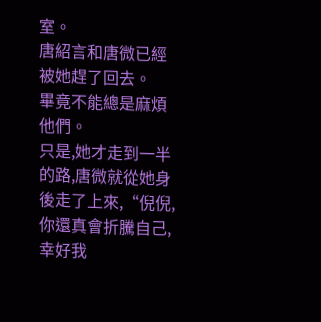室。
唐紹言和唐微已經被她趕了回去。
畢竟不能總是麻煩他們。
只是,她才走到一半的路,唐微就從她身後走了上來,“倪倪,你還真會折騰自己,幸好我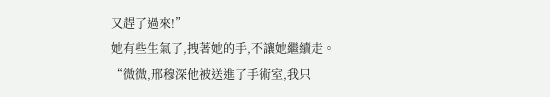又趕了過來!”
她有些生氣了,拽著她的手,不讓她繼續走。
“微微,邢穆深他被送進了手術室,我只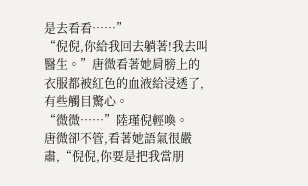是去看看……”
“倪倪,你給我回去躺著!我去叫醫生。”唐微看著她肩膀上的衣服都被紅色的血液給浸透了,有些觸目驚心。
“微微……”陸瑾倪輕喚。
唐微卻不管,看著她語氣很嚴肅,“倪倪,你要是把我當朋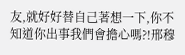友,就好好替自己著想一下,你不知道你出事我們會擔心嗎?!邢穆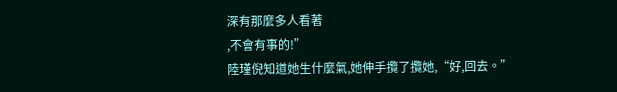深有那麼多人看著
,不會有事的!”
陸瑾倪知道她生什麼氣,她伸手攬了攬她,“好,回去。”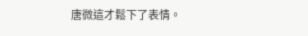唐微這才鬆下了表情。